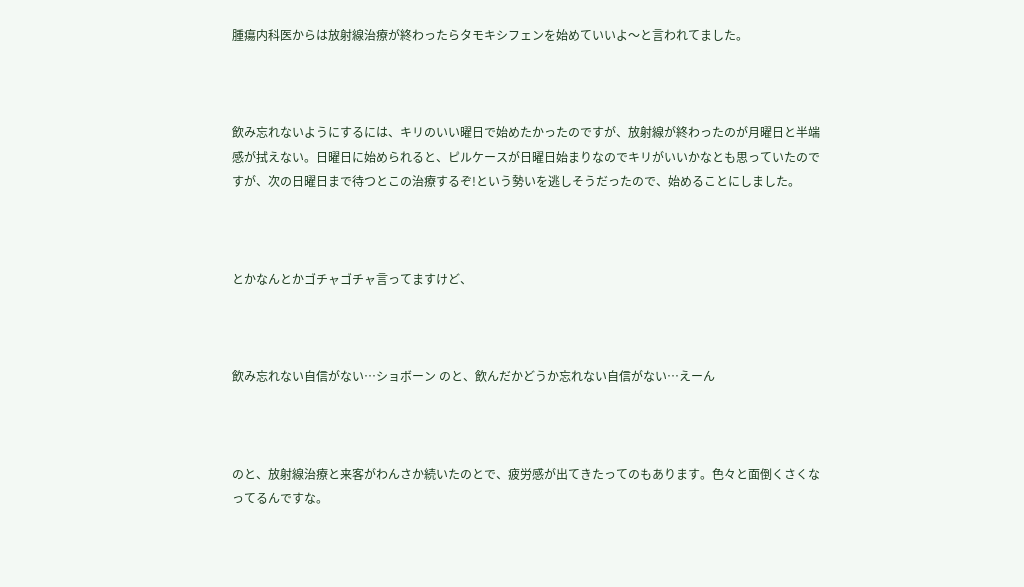腫瘍内科医からは放射線治療が終わったらタモキシフェンを始めていいよ〜と言われてました。



飲み忘れないようにするには、キリのいい曜日で始めたかったのですが、放射線が終わったのが月曜日と半端感が拭えない。日曜日に始められると、ピルケースが日曜日始まりなのでキリがいいかなとも思っていたのですが、次の日曜日まで待つとこの治療するぞ!という勢いを逃しそうだったので、始めることにしました。



とかなんとかゴチャゴチャ言ってますけど、



飲み忘れない自信がない…ショボーン のと、飲んだかどうか忘れない自信がない…えーん



のと、放射線治療と来客がわんさか続いたのとで、疲労感が出てきたってのもあります。色々と面倒くさくなってるんですな。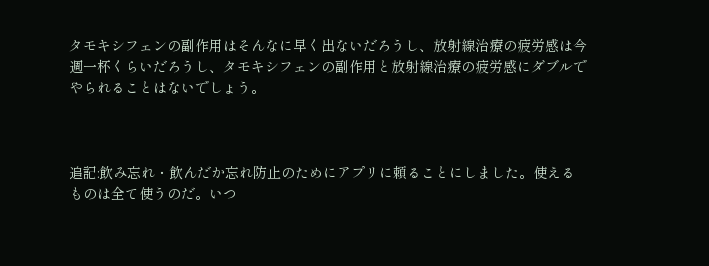タモキシフェンの副作用はそんなに早く出ないだろうし、放射線治療の疲労感は今週一杯くらいだろうし、タモキシフェンの副作用と放射線治療の疲労感にダブルでやられることはないでしょう。



追記:飲み忘れ・飲んだか忘れ防止のためにアプリに頼ることにしました。使えるものは全て使うのだ。いつ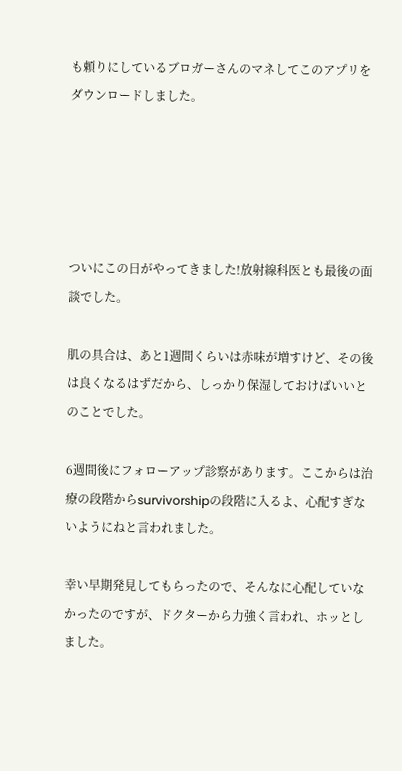も頼りにしているブロガーさんのマネしてこのアプリをダウンロードしました。





ついにこの日がやってきました!放射線科医とも最後の面談でした。

肌の具合は、あと1週間くらいは赤味が増すけど、その後は良くなるはずだから、しっかり保湿しておけばいいとのことでした。

6週間後にフォローアップ診察があります。ここからは治療の段階からsurvivorshipの段階に入るよ、心配すぎないようにねと言われました。

幸い早期発見してもらったので、そんなに心配していなかったのですが、ドクターから力強く言われ、ホッとしました。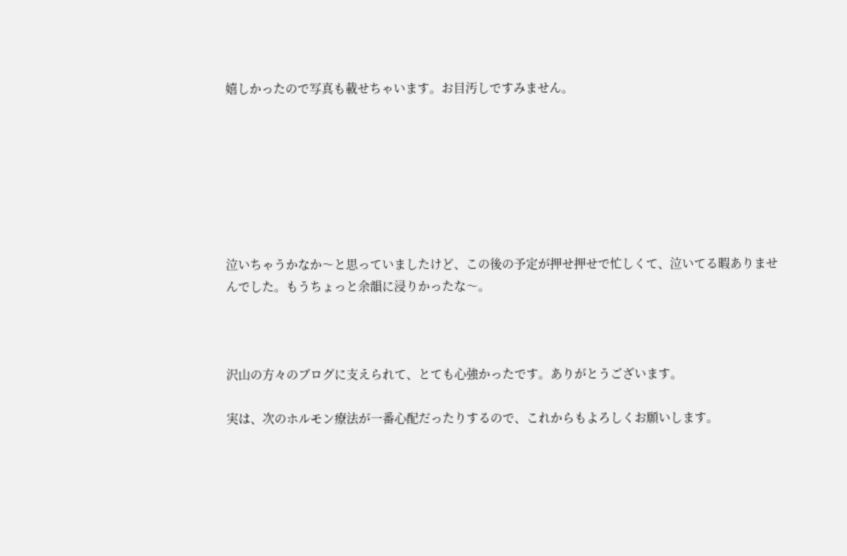嬉しかったので写真も載せちゃいます。お目汚しですみません。







泣いちゃうかなか〜と思っていましたけど、この後の予定が押せ押せで忙しくて、泣いてる暇ありませんでした。もうちょっと余韻に浸りかったな〜。



沢山の方々のブログに支えられて、とても心強かったです。ありがとうございます。

実は、次のホルモン療法が一番心配だったりするので、これからもよろしくお願いします。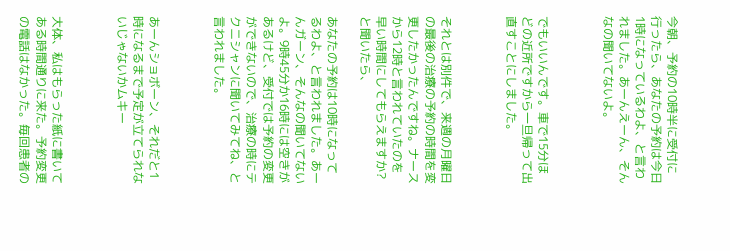今朝、予約の10時半に受付に行ったら、あなたの予約は今日1時になっているわよ、と言われました。あーんえーん、そんなの聞いてないよ。



でもいいんです。車で15分ほどの近所ですから一旦帰って出直すことにしました。



それとは別件で、来週の月曜日の最後の治療の予約の時間を変更したかったんですね。ナースから12時と言われていたのを早い時間にしてもらえますか?と聞いたら、

あなたの予約は10時になってるわよ、と言われました。あーんガーン、そんなの聞いてないよ。9時45分か16時には空きがあるけど、受付では予約の変更ができないので、治療の時にテクニシャンに聞いてみてね、と言われました。



あーんショボーン、それだと1時になるまで予定が立てられないじゃないかムキー



大体、私はもらった紙に書いてある時間通りに来た。予約変更の電話はなかった。毎回患者の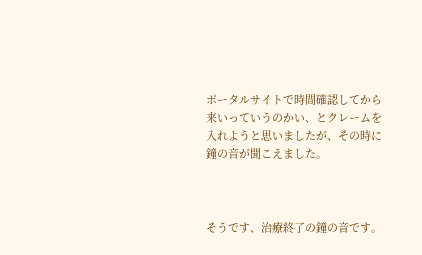ポータルサイトで時間確認してから来いっていうのかい、とクレームを入れようと思いましたが、その時に鐘の音が聞こえました。



そうです、治療終了の鐘の音です。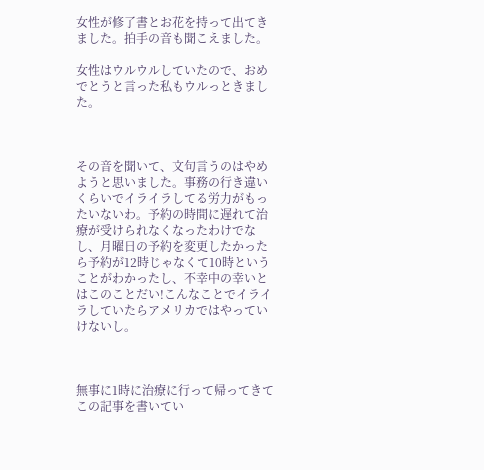女性が修了書とお花を持って出てきました。拍手の音も聞こえました。

女性はウルウルしていたので、おめでとうと言った私もウルっときました。



その音を聞いて、文句言うのはやめようと思いました。事務の行き違いくらいでイライラしてる労力がもったいないわ。予約の時間に遅れて治療が受けられなくなったわけでなし、月曜日の予約を変更したかったら予約が12時じゃなくて10時ということがわかったし、不幸中の幸いとはこのことだい!こんなことでイライラしていたらアメリカではやっていけないし。



無事に1時に治療に行って帰ってきてこの記事を書いてい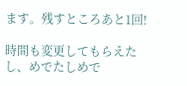ます。残すところあと1回!

時間も変更してもらえたし、めでたしめで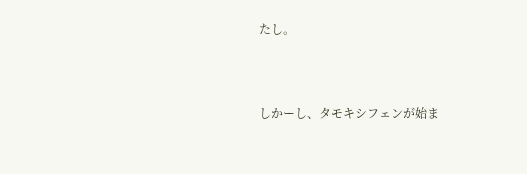たし。



しかーし、タモキシフェンが始ま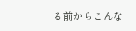る前からこんな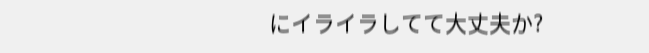にイライラしてて大丈夫か?